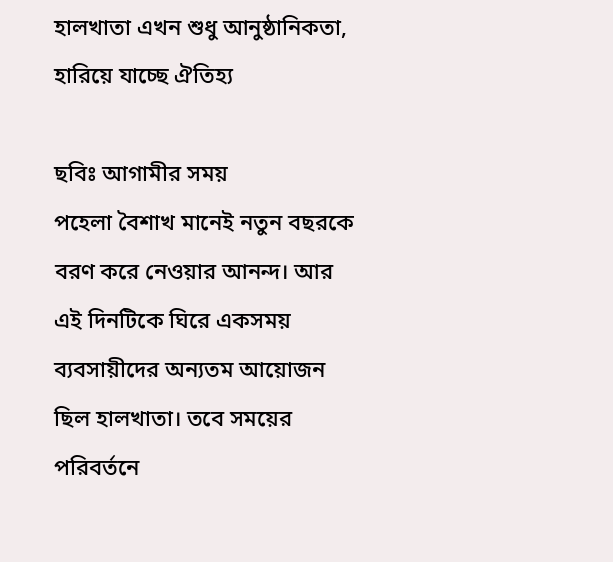হালখাতা এখন শুধু আনুষ্ঠানিকতা, হারিয়ে যাচ্ছে ঐতিহ্য

ছবিঃ আগামীর সময়
পহেলা বৈশাখ মানেই নতুন বছরকে বরণ করে নেওয়ার আনন্দ। আর এই দিনটিকে ঘিরে একসময় ব্যবসায়ীদের অন্যতম আয়োজন ছিল হালখাতা। তবে সময়ের পরিবর্তনে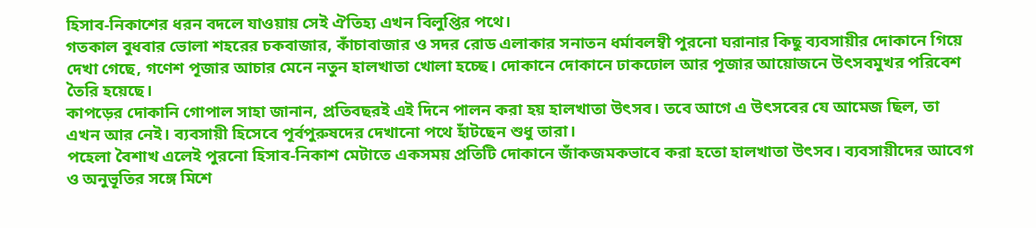হিসাব-নিকাশের ধরন বদলে যাওয়ায় সেই ঐতিহ্য এখন বিলুপ্তির পথে।
গতকাল বুধবার ভোলা শহরের চকবাজার, কাঁচাবাজার ও সদর রোড এলাকার সনাতন ধর্মাবলম্বী পুরনো ঘরানার কিছু ব্যবসায়ীর দোকানে গিয়ে দেখা গেছে, গণেশ পূজার আচার মেনে নতুন হালখাতা খোলা হচ্ছে। দোকানে দোকানে ঢাকঢোল আর পূজার আয়োজনে উৎসবমুখর পরিবেশ তৈরি হয়েছে।
কাপড়ের দোকানি গোপাল সাহা জানান, প্রতিবছরই এই দিনে পালন করা হয় হালখাতা উৎসব। তবে আগে এ উৎসবের যে আমেজ ছিল, তা এখন আর নেই। ব্যবসায়ী হিসেবে পূর্বপুরুষদের দেখানো পথে হাঁটছেন শুধু তারা।
পহেলা বৈশাখ এলেই পুরনো হিসাব-নিকাশ মেটাতে একসময় প্রতিটি দোকানে জাঁকজমকভাবে করা হতো হালখাতা উৎসব। ব্যবসায়ীদের আবেগ ও অনুভূতির সঙ্গে মিশে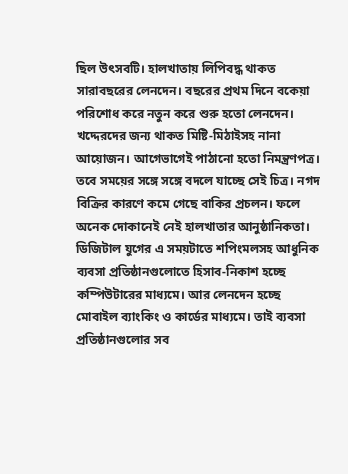ছিল উৎসবটি। হালখাতায় লিপিবদ্ধ থাকত সারাবছরের লেনদেন। বছরের প্রথম দিনে বকেয়া পরিশোধ করে নতুন করে শুরু হতো লেনদেন। খদ্দেরদের জন্য থাকত মিষ্টি-মিঠাইসহ নানা আয়োজন। আগেভাগেই পাঠানো হতো নিমন্ত্রণপত্র। তবে সময়ের সঙ্গে সঙ্গে বদলে যাচ্ছে সেই চিত্র। নগদ বিক্রির কারণে কমে গেছে বাকির প্রচলন। ফলে অনেক দোকানেই নেই হালখাতার আনুষ্ঠানিকতা।
ডিজিটাল যুগের এ সময়টাতে শপিংমলসহ আধুনিক ব্যবসা প্রতিষ্ঠানগুলোতে হিসাব-নিকাশ হচ্ছে কম্পিউটারের মাধ্যমে। আর লেনদেন হচ্ছে মোবাইল ব্যাংকিং ও কার্ডের মাধ্যমে। তাই ব্যবসা প্রতিষ্ঠানগুলোর সব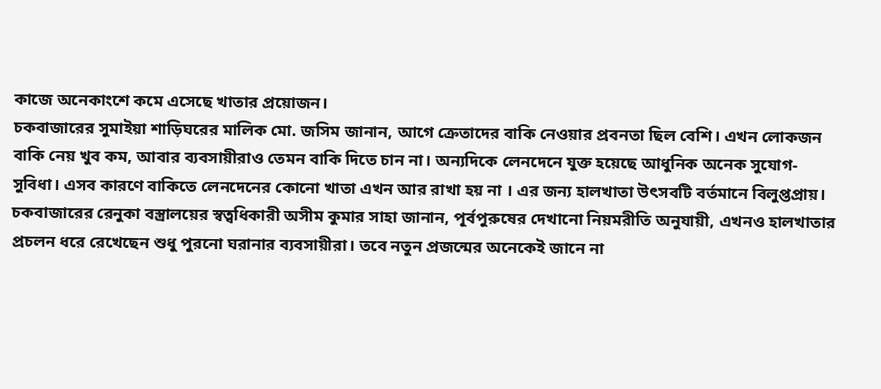কাজে অনেকাংশে কমে এসেছে খাতার প্রয়োজন।
চকবাজারের সুমাইয়া শাড়িঘরের মালিক মো. জসিম জানান, আগে ক্রেতাদের বাকি নেওয়ার প্রবনতা ছিল বেশি। এখন লোকজন বাকি নেয় খুব কম, আবার ব্যবসায়ীরাও তেমন বাকি দিতে চান না। অন্যদিকে লেনদেনে যুক্ত হয়েছে আধুনিক অনেক সুযোগ-সুবিধা। এসব কারণে বাকিতে লেনদেনের কোনো খাতা এখন আর রাখা হয় না । এর জন্য হালখাতা উৎসবটি বর্তমানে বিলুপ্তপ্রায়।
চকবাজারের রেনুকা বস্ত্রালয়ের স্বত্বধিকারী অসীম কুমার সাহা জানান, পূর্বপুরুষের দেখানো নিয়মরীতি অনুযায়ী, এখনও হালখাতার প্রচলন ধরে রেখেছেন শুধু পুরনো ঘরানার ব্যবসায়ীরা। তবে নতুন প্রজন্মের অনেকেই জানে না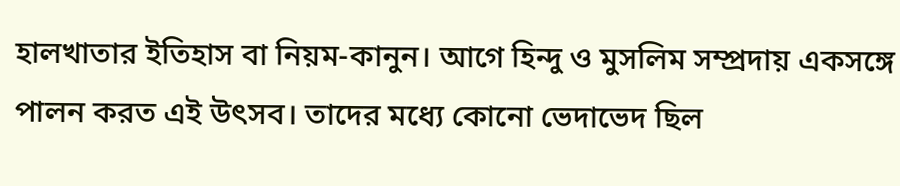হালখাতার ইতিহাস বা নিয়ম-কানুন। আগে হিন্দু ও মুসলিম সম্প্রদায় একসঙ্গে পালন করত এই উৎসব। তাদের মধ্যে কোনো ভেদাভেদ ছিল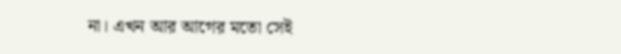না। এখন আর আগের মতো সেই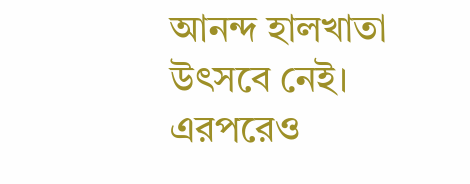আনন্দ হালখাতা উৎসবে নেই। এরপরেও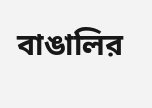বাঙালির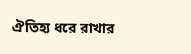ঐতিহ্য ধরে রাখার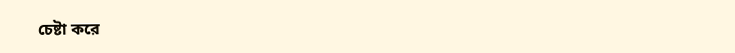চেষ্টা করে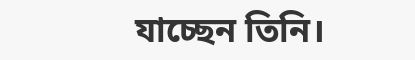যাচ্ছেন তিনি।